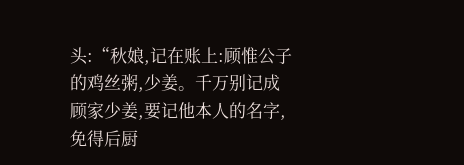头:“秋娘,记在账上:顾惟公子的鸡丝粥,少姜。千万别记成顾家少姜,要记他本人的名字,免得后厨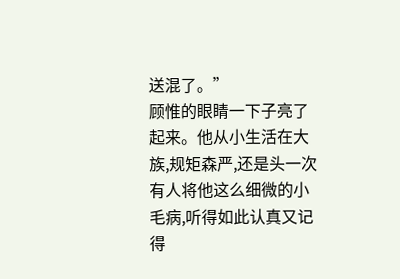送混了。”
顾惟的眼睛一下子亮了起来。他从小生活在大族,规矩森严,还是头一次有人将他这么细微的小毛病,听得如此认真又记得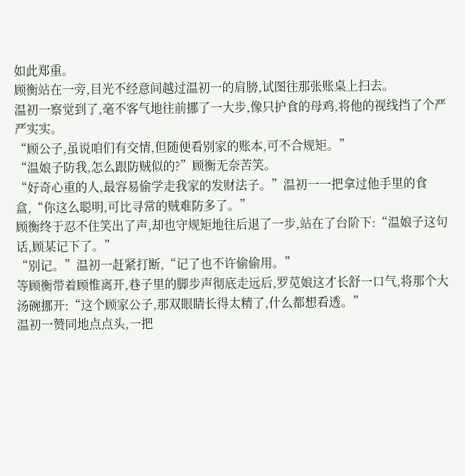如此郑重。
顾衡站在一旁,目光不经意间越过温初一的肩膀,试图往那张账桌上扫去。
温初一察觉到了,毫不客气地往前挪了一大步,像只护食的母鸡,将他的视线挡了个严严实实。
“顾公子,虽说咱们有交情,但随便看别家的账本,可不合规矩。”
“温娘子防我,怎么跟防贼似的?”顾衡无奈苦笑。
“好奇心重的人,最容易偷学走我家的发财法子。”温初一一把拿过他手里的食盒,“你这么聪明,可比寻常的贼难防多了。”
顾衡终于忍不住笑出了声,却也守规矩地往后退了一步,站在了台阶下:“温娘子这句话,顾某记下了。”
“别记。”温初一赶紧打断,“记了也不许偷偷用。”
等顾衡带着顾惟离开,巷子里的脚步声彻底走远后,罗苋娘这才长舒一口气,将那个大汤碗挪开:“这个顾家公子,那双眼睛长得太精了,什么都想看透。”
温初一赞同地点点头,一把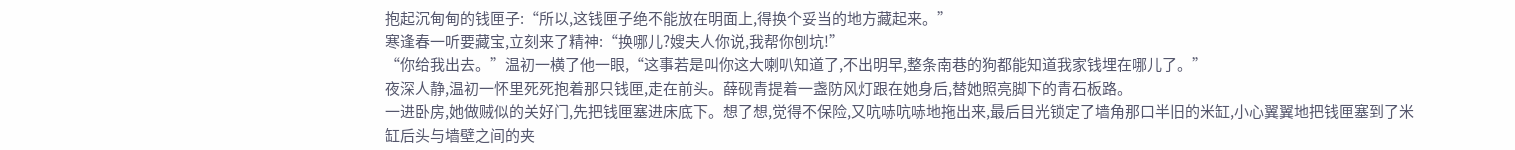抱起沉甸甸的钱匣子:“所以,这钱匣子绝不能放在明面上,得换个妥当的地方藏起来。”
寒逢春一听要藏宝,立刻来了精神:“换哪儿?嫂夫人你说,我帮你刨坑!”
“你给我出去。”温初一横了他一眼,“这事若是叫你这大喇叭知道了,不出明早,整条南巷的狗都能知道我家钱埋在哪儿了。”
夜深人静,温初一怀里死死抱着那只钱匣,走在前头。薛砚青提着一盏防风灯跟在她身后,替她照亮脚下的青石板路。
一进卧房,她做贼似的关好门,先把钱匣塞进床底下。想了想,觉得不保险,又吭哧吭哧地拖出来,最后目光锁定了墙角那口半旧的米缸,小心翼翼地把钱匣塞到了米缸后头与墙壁之间的夹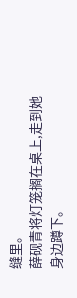缝里。
薛砚青将灯笼搁在桌上,走到她身边蹲下。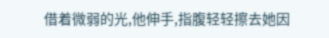借着微弱的光,他伸手,指腹轻轻擦去她因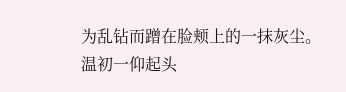为乱钻而蹭在脸颊上的一抹灰尘。
温初一仰起头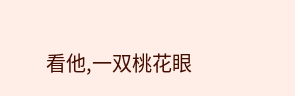看他,一双桃花眼